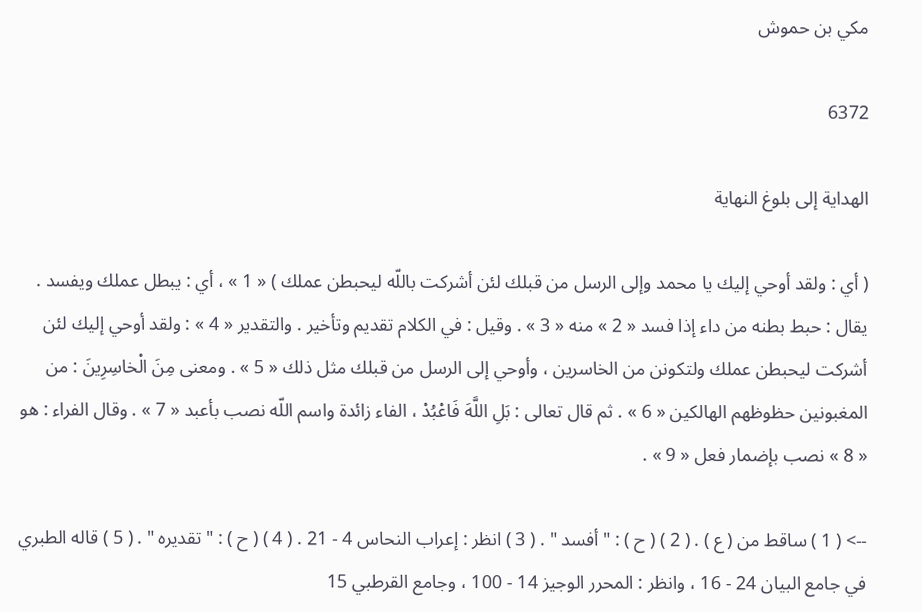مكي بن حموش

6372

الهداية إلى بلوغ النهاية

( أي : ولقد أوحي إليك يا محمد وإلى الرسل من قبلك لئن أشركت باللّه ليحبطن عملك ) « 1 » ، أي : يبطل عملك ويفسد . يقال : حبط بطنه من داء إذا فسد « 2 » منه « 3 » . وقيل : في الكلام تقديم وتأخير . والتقدير « 4 » : ولقد أوحي إليك لئن أشركت ليحبطن عملك ولتكونن من الخاسرين ، وأوحي إلى الرسل من قبلك مثل ذلك « 5 » . ومعنى مِنَ الْخاسِرِينَ : من المغبونين حظوظهم الهالكين « 6 » . ثم قال تعالى : بَلِ اللَّهَ فَاعْبُدْ ، الفاء زائدة واسم اللّه نصب بأعبد « 7 » . وقال الفراء : هو « 8 » نصب بإضمار فعل « 9 » .

--> ( 1 ) ساقط من ( ع ) . ( 2 ) ( ح ) : " أفسد " . ( 3 ) انظر : إعراب النحاس 4 - 21 . ( 4 ) ( ح ) : " تقديره " . ( 5 ) قاله الطبري في جامع البيان 24 - 16 ، وانظر : المحرر الوجيز 14 - 100 ، وجامع القرطبي 15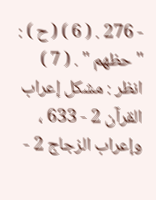- 276 . ( 6 ) ( ح ) : " حظهم " . ( 7 ) انظر : مشكل إعراب القرآن 2 - 633 ، وإعراب الزجاج 2 -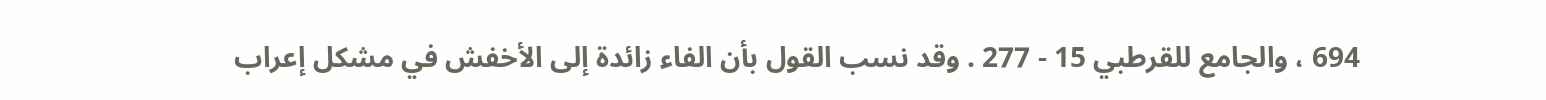694 ، والجامع للقرطبي 15 - 277 . وقد نسب القول بأن الفاء زائدة إلى الأخفش في مشكل إعراب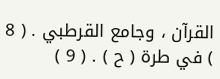القرآن ، وجامع القرطبي . ( 8 ) في طرة ( ح ) . ( 9 )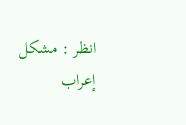انظر : مشكل إعراب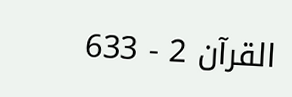القرآن 2 - 633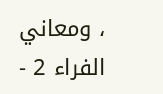، ومعاني الفراء 2 -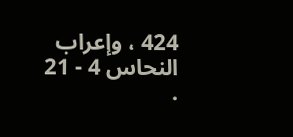424 ، وإعراب النحاس 4 - 21 .